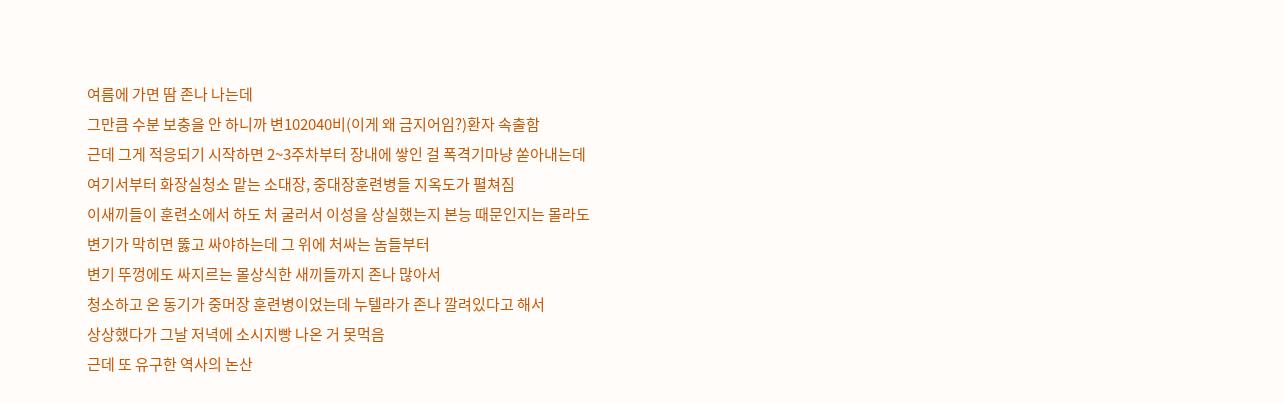여름에 가면 땀 존나 나는데
그만큼 수분 보충을 안 하니까 변102040비(이게 왜 금지어임?)환자 속출함
근데 그게 적응되기 시작하면 2~3주차부터 장내에 쌓인 걸 폭격기마냥 쏟아내는데
여기서부터 화장실청소 맡는 소대장, 중대장훈련병들 지옥도가 펼쳐짐
이새끼들이 훈련소에서 하도 처 굴러서 이성을 상실했는지 본능 때문인지는 몰라도
변기가 막히면 뚫고 싸야하는데 그 위에 처싸는 놈들부터
변기 뚜껑에도 싸지르는 몰상식한 새끼들까지 존나 많아서
청소하고 온 동기가 중머장 훈련병이었는데 누텔라가 존나 깔려있다고 해서
상상했다가 그날 저녁에 소시지빵 나온 거 못먹음
근데 또 유구한 역사의 논산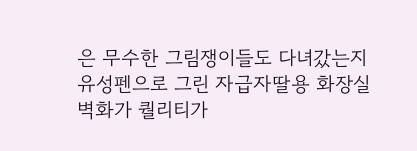은 무수한 그림쟁이들도 다녀갔는지
유성펜으로 그린 자급자딸용 화장실 벽화가 퀄리티가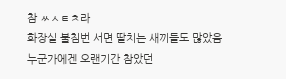참 ㅆㅅㅌㅊ라
화장실 불침번 서면 딸치는 새끼들도 많았음
누군가에겐 오랜기간 참았던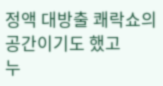정액 대방출 쾌락쇼의 공간이기도 했고
누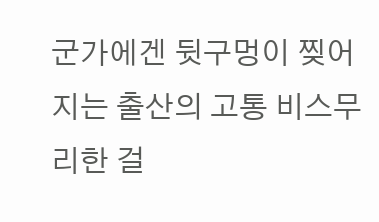군가에겐 뒷구멍이 찢어지는 출산의 고통 비스무리한 걸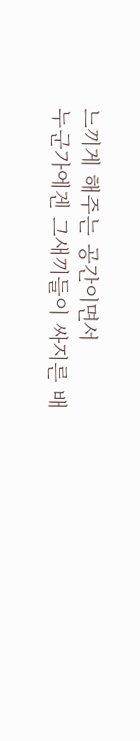느끼게 해주는 공간이면서
누군가에겐 그새끼들이 싸지른 배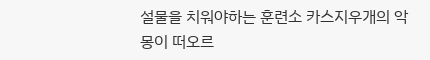설물을 치워야하는 훈련소 카스지우개의 악몽이 떠오르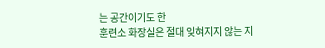는 공간이기도 한
훈련소 화장실은 절대 잊혀지지 않는 지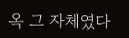옥 그 자체였다